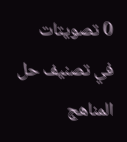0 تصويتات
في تصنيف حل المناهج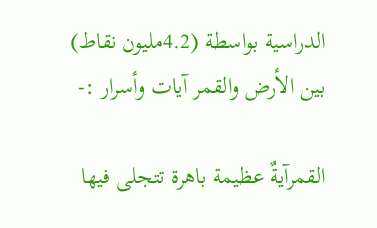الدراسية بواسطة (4.2مليون نقاط)
بين الأرض والقمر آيات وأسرار :-

القمرآيةٌ عظيمة باهرة تتجلى فيها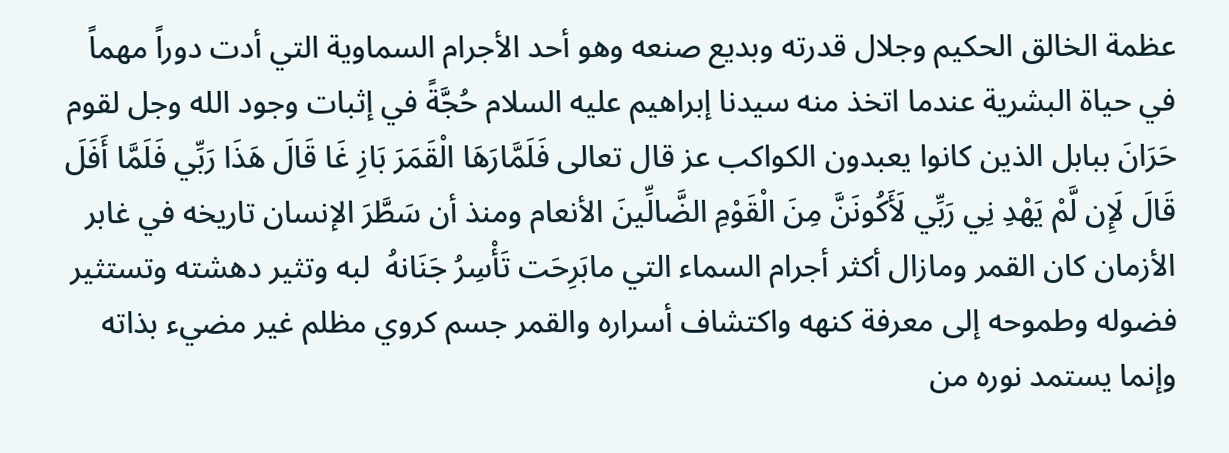عظمة الخالق الحكيم وجلال قدرته وبديع صنعه وهو أحد الأجرام السماوية التي أدت دوراً مهماً في حياة البشرية عندما اتخذ منه سيدنا إبراهيم عليه السلام حُجَّةً في إثبات وجود الله وجل لقوم حَرَانَ ببابل الذين كانوا يعبدون الكواكب عز قال تعالى فَلَمَّارَهَا الْقَمَرَ بَازِ غَا قَالَ هَذَا رَبِّي فَلَمَّا أَفَلَ قَالَ لَإِن لَّمْ يَهْدِ نِي رَبِّي لَأَكُونَنَّ مِنَ الْقَوْمِ الضَّالِّينَ الأنعام ومنذ أن سَطَّرَ الإنسان تاريخه في غابر الأزمان كان القمر ومازال أكثر أجرام السماء التي مابَرِحَت تَأْسِرُ جَنَانهُ  لبه وتثير دهشته وتستثير فضوله وطموحه إلى معرفة كنهه واكتشاف أسراره والقمر جسم كروي مظلم غير مضيء بذاته وإنما يستمد نوره من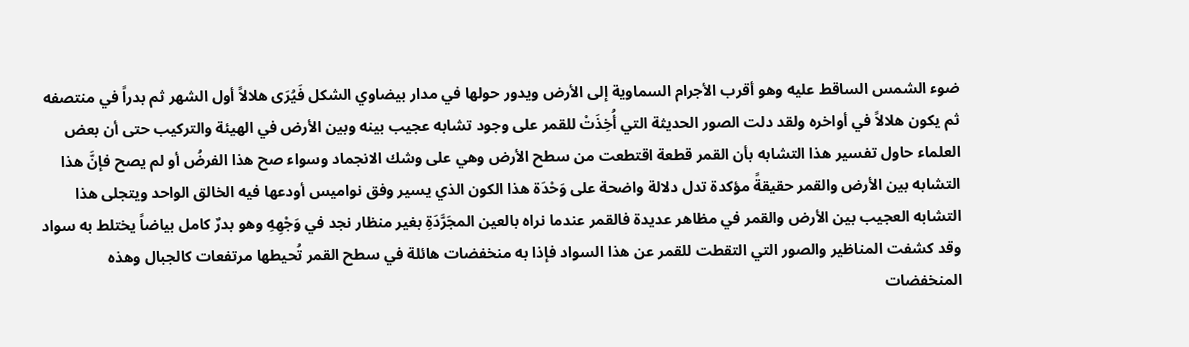ضوء الشمس الساقط عليه وهو أقرب الأجرام السماوية إلى الأرض ويدور حولها في مدار بيضاوي الشكل فَيُرَى هلالاً أول الشهر ثم بدراً في منتصفه ثم يكون هلالاً في أواخره ولقد دلت الصور الحديثة التي أُخِذَتْ للقمر على وجود تشابه عجيب بينه وبين الأرض في الهيئة والتركيب حتى أن بعض العلماء حاول تفسير هذا التشابه بأن القمر قطعة اقتطعت من سطح الأرض وهي على وشك الانجماد وسواء صح هذا الفرضُ أو لم يصح فإنَّ هذا التشابه بين الأرض والقمر حقيقةً مؤكدة تدل دلالة واضحة على وَحْدَة هذا الكون الذي يسير وفق نواميس أودعها فيه الخالق الواحد ويتجلى هذا التشابه العجيب بين الأرض والقمر في مظاهر عديدة فالقمر عندما نراه بالعين المجَرَّدَةِ بغير منظار نجد في وَجْهِهِ وهو بدرٌ كامل بياضاً يختلط به سواد وقد كشفت المناظير والصور التي التقطت للقمر عن هذا السواد فإذا به منخفضات هائلة في سطح القمر تُحيطها مرتفعات كالجبال وهذه المنخفضات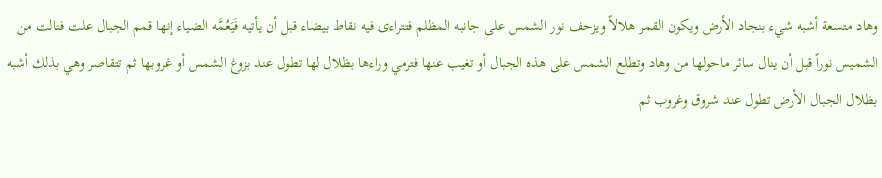وهاد متسعة أشبه شيء بنجاد الأرض ويكون القمر هلالاً ويزحف نور الشمس على جانبه المظلم فتتراءى فيه نقاط بيضاء قبل أن يأتيه فَيَعُمَّه الضياء إنها قمم الجبال علت فنالت من الشميس نوراً قبل أن ينال سائر ماحولها من وهاد وتطلع الشمس على هذه الجبال أو تغيب عنها فترمي وراءها بظلال لها تطول عند بزوغ الشمس أو غروبها ثم تتقاصر وهي بذلك أشبه بظلال الجبال الأرض تطول عند شروق وغروب ثم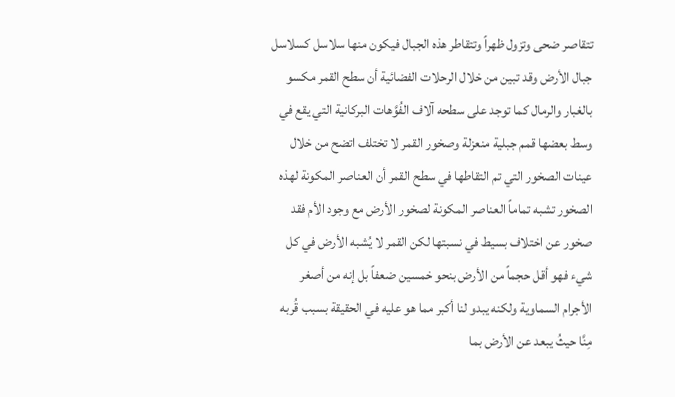تتقاصر ضحى وتزول ظهراً وتتقاطر هذه الجبال فيكون منها سلاسل كسلاسل جبال الأرض وقد تبين من خلال الرحلات الفضائية أن سطح القمر مكسو بالغبار والرمال كما توجد على سطحه آلاف الفُوَّهات البركانية التي يقع في وسط بعضها قمم جبلية منعزلة وصخور القمر لا تختلف اتضح من خلال عينات الصخور التي تم التقاطها في سطح القمر أن العناصر المكونة لهذه الصخور تشبه تماماً العناصر المكونة لصخور الأرض مع وجود الأم فقد صخور عن اختلاف بسيط في نسبتها لكن القمر لا يُشبه الأرض في كل شيء فهو أقل حجماً من الأرض بنحو خمسين ضعفاً بل إنه من أصغر الأجرام السماوية ولكنه يبدو لنا أكبر مما هو عليه في الحقيقة بسبب قُربه مِنَّا حيثُ يبعد عن الأرض بما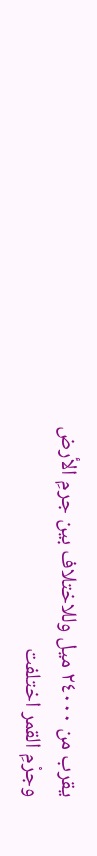يقرب من ٢٤٠٠٠ ميل وللاختلاف بين جرمِ الأرض وجرْمِ القمر اختلفت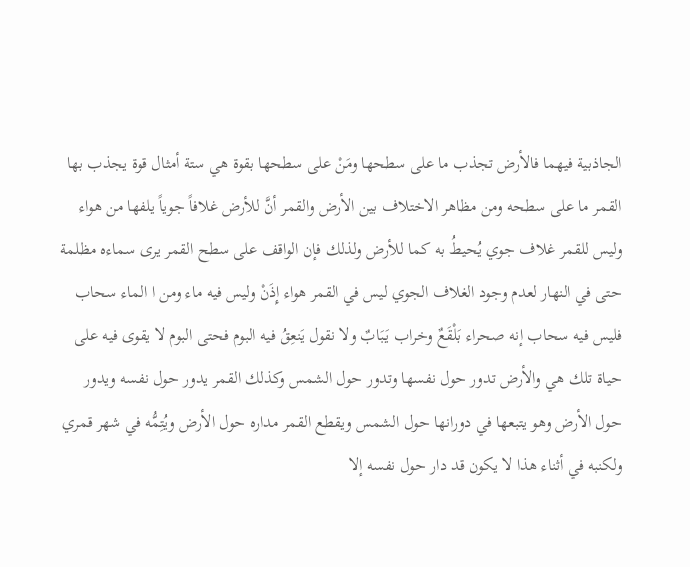الجاذبية فيهما فالأرض تجذب ما على سطحها ومَنْ على سطحها بقوة هي ستة أمثال قوة يجذب بها القمر ما على سطحه ومن مظاهر الاختلاف بين الأرض والقمر أنَّ للأرض غلافاً جوياً يلفها من هواء وليس للقمر غلاف جوي يُحيطُ به كما للأرض ولذلك فإن الواقف على سطح القمر يرى سماءه مظلمة حتى في النهار لعدم وجود الغلاف الجوي ليس في القمر هواء إِذَنْ وليس فيه ماء ومن ا الماء سحاب فليس فيه سحاب إنه صحراء بَلْقَعٌ وخراب يَبَابٌ ولا نقول يَنعِقُ فيه البوم فحتى البوم لا يقوى فيه على حياة تلك هي والأرض تدور حول نفسها وتدور حول الشمس وكذلك القمر يدور حول نفسه ويدور حول الأرض وهو يتبعها في دورانها حول الشمس ويقطع القمر مداره حول الأرض ويُتِمُّه في شهر قمري ولكنبه في أثناء هذا لا يكون قد دار حول نفسه إلا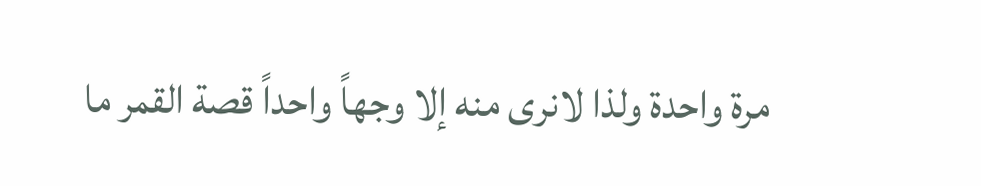مرة واحدة ولذا لانرى منه إلا وجهاً واحداً قصة القمر ما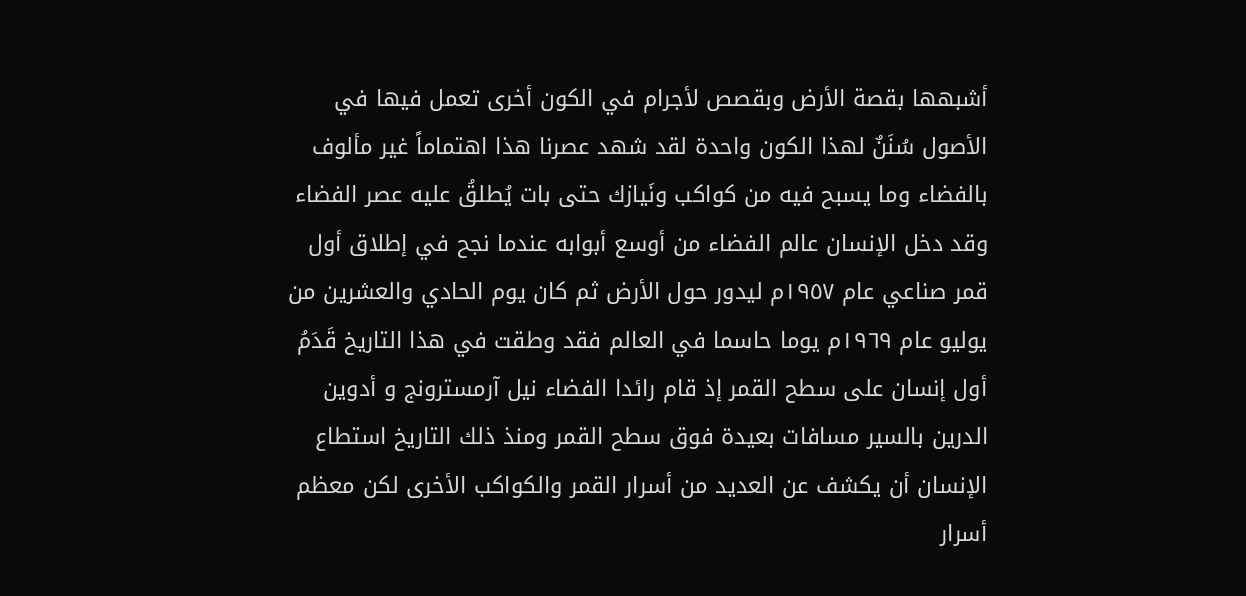أشبهها بقصة الأرض وبقصص لأجرام في الكون أخرى تعمل فيها في الأصول سُنَنٌ لهذا الكون واحدة لقد شهد عصرنا هذا اهتماماً غير مألوف بالفضاء وما يسبح فيه من كواكب ونَيازك حتى بات يُطلقُ عليه عصر الفضاء وقد دخل الإنسان عالم الفضاء من أوسع أبوابه عندما نجح في إطلاق أول قمر صناعي عام ١٩٥٧م ليدور حول الأرض ثم كان يوم الحادي والعشرين من يوليو عام ١٩٦٩م يوما حاسما في العالم فقد وطقت في هذا التاريخ قَدَمُ أول إنسان على سطح القمر إذ قام رائدا الفضاء نیل آرمسترونج و أدوين الدرين بالسير مسافات بعيدة فوق سطح القمر ومنذ ذلك التاريخ استطاع الإنسان أن يكشف عن العديد من أسرار القمر والكواكب الأخرى لكن معظم أسرار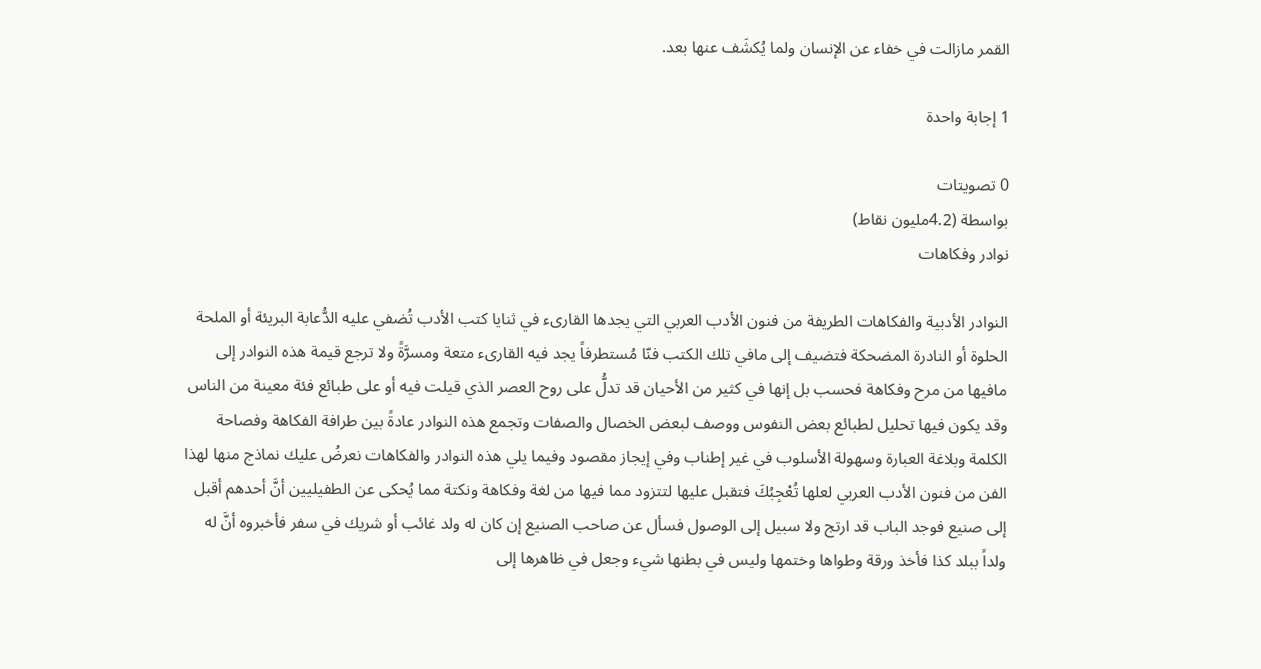القمر مازالت في خفاء عن الإنسان ولما يُكشَف عنها بعد.

1 إجابة واحدة

0 تصويتات
بواسطة (4.2مليون نقاط)
نوادر وفكاهات

النوادر الأدبية والفكاهات الطريفة من فنون الأدب العربي التي يجدها القارىء في ثنايا كتب الأدب تُضفي عليه الدُّعابة البريئة أو الملحة الحلوة أو النادرة المضحكة فتضيف إلى مافي تلك الكتب فنّا مُستطرفاً يجد فيه القارىء متعة ومسرَّةً ولا ترجع قيمة هذه النوادر إلى مافيها من مرح وفكاهة فحسب بل إنها في كثير من الأحيان قد تدلُّ على روح العصر الذي قيلت فيه أو على طبائع فئة معينة من الناس وقد يكون فيها تحليل لطبائع بعض النفوس ووصف لبعض الخصال والصفات وتجمع هذه النوادر عادةً بين طرافة الفكاهة وفصاحة الكلمة وبلاغة العبارة وسهولة الأسلوب في غير إطناب وفي إيجاز مقصود وفيما يلي هذه النوادر والفكاهات نعرضُ عليك نماذج منها لهذا الفن من فنون الأدب العربي لعلها تُعْجِبُكَ فتقبل عليها لتتزود مما فيها من لغة وفكاهة ونكتة مما يُحكى عن الطفيليين أنَّ أحدهم أقبل إلى صنيع فوجد الباب قد ارتج ولا سبيل إلى الوصول فسأل عن صاحب الصنيع إن كان له ولد غائب أو شريك في سفر فأخبروه أنَّ له ولداً ببلد كذا فأخذ ورقة وطواها وختمها وليس في بطنها شيء وجعل في ظاهرها إلى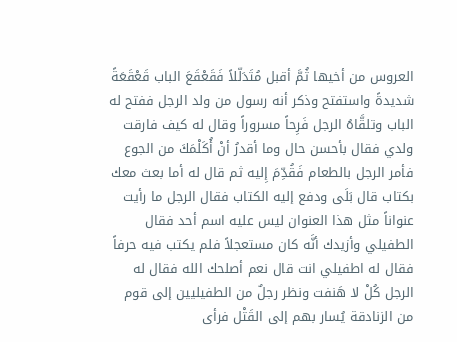العروس من أخيها ثُمَّ أقبل مُتَدَلّلاً فَقَعْقَعَ الباب قَعْقَعَةً شديدةً واستفتح وذكر أنه رسول من ولد الرجل ففتح له الباب وتلقَّاهُ الرجل فَرِحاً مسروراً وقال له كيف فارقت ولدي فقال بأحسن حال وما أقدرُ أنْ أُكَلْمَكَ من الجوع فأمر الرجل بالطعام فَقُدِّمَ إِليه ثم قال له أما بعث معك بكتاب قال بَلَى ودفع إليه الكتاب فقال الرجل ما رأيت عنواناً مثل هذا العنوان ليس عليه اسم أحد فقال الطفيلي وأزيدك أنَّه كان مستعجلاً فلم يكتب فيه حرفاً فقال له اطفيلي انت قال نعم أصلحك الله فقال له الرجل كُلْ لا هَنفت ونظر رجلٌ من الطفيليين إلى قوم من الزنادقة يُسار بهم إلى القَتْل فرأى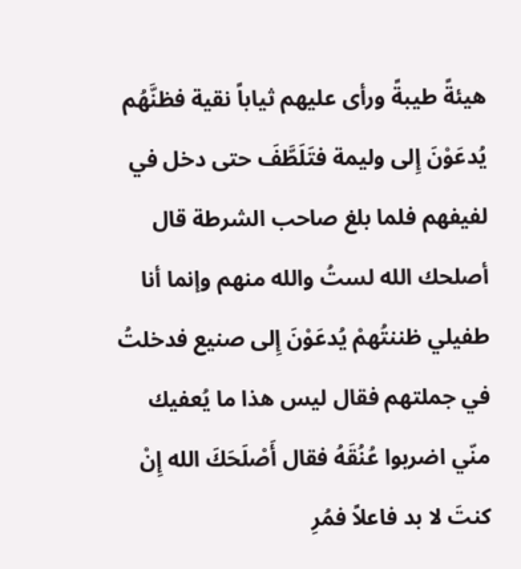هيئةً طيبةً ورأى عليهم ثياباً نقية فظنَّهُم يُدعَوْنَ إِلى وليمة فتَلَطَّفَ حتى دخل في لفيفهم فلما بلغ صاحب الشرطة قال أصلحك الله لستُ والله منهم وإنما أنا طفيلي ظننتُهمْ يُدعَوْنَ إِلى صنيع فدخلتُ في جملتهم فقال ليس هذا ما يُعفيك منّي اضربوا عُنُقَهُ فقال أَصْلَحَكَ الله إِنْ كنتَ لا بد فاعلاً فمُرِ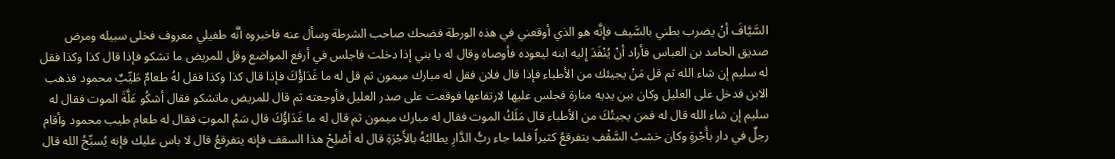السَّيَّافَ أنْ يضرب بطني بالسَّيف فإنَّه هو الذي أوقعني في هذه الورطة فضحك صاحب الشرطة وسأل عنه فاخبروه أنَّه طفيلي معروف فخلى سبيله ومرض صديق الحامد بن العباس فأراد أنْ يُنْفَدَ إِليه ابنه ليعوده فأوصاه وقال له يا بني إذا دخلت فاجلس في أرفع المواضع وقل للمريض ما تشكو فإذا قال كذا وكذا فقل له سليم إن شاء الله ثم قل مَنْ يجيئك من الأطباء فإذا قال فلان فقل له مبارك ميمون ثم قل له ما غَدَاؤُكَ فإذا قال كذا وكذا فقل لهُ طعامٌ طَيِّبٌ محمود فذهب الابن فدخل على العليل وكان بين يديه منارة فجلس عليها لارتفاعها فوقعت على صدر العليل فأوجعته ثم قال للمريض ماتشكو فقال أشكُو عَلَّةَ الموت فقال له سليم إن شاء الله قال له فمن يجيتُكَ من الأطباء قال مَلَكُ الموت فقال له مبارك ميمون ثم قال له ما غَدَاؤُكَ قال سَمُ الموتِ فقال له طعام طيب محمود وأقام رجلٌ في دار بأَجْرةٍ وكان خشبُ السَّقْفِ يتفرقعُ كثيراً فلما جاء ربُّ الدَّارِ يطالبُهُ بالأَجْرَةِ قال له أصْلِحْ هذا السقف فإنه يتفرقعُ قال لا باس عليك فإنه يُسبِّحُ الله قال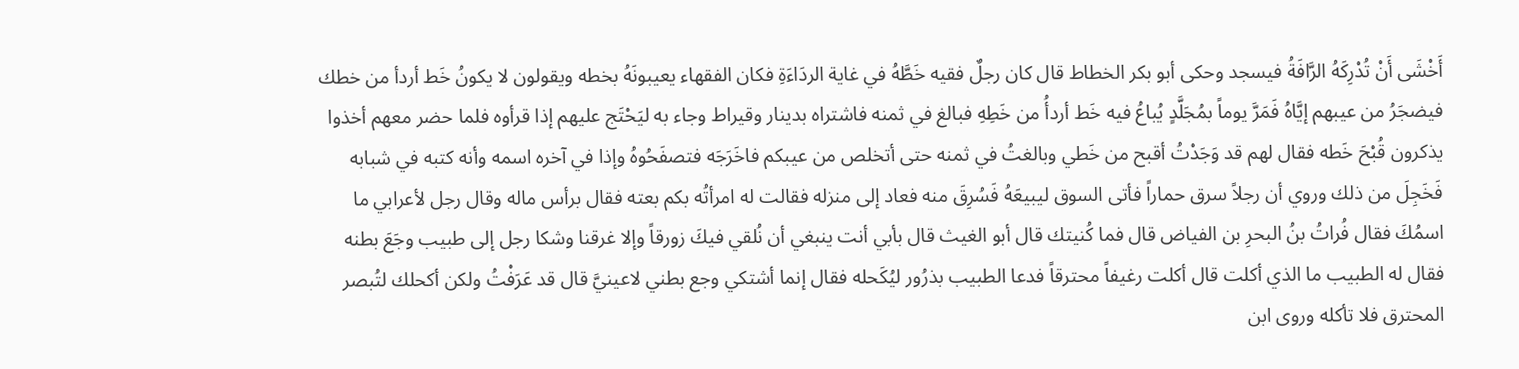أَخْشَى أَنْ تُدْرِكَهُ الرَّافَةُ فيسجد وحكى أبو بكر الخطاط قال كان رجلٌ فقيه خَطَّهُ في غاية الردَاءَةِ فكان الفقهاء يعيبونَهُ بخطه ويقولون لا يكونُ خَط أردأ من خطك فيضجَرُ من عيبهم إيَّاهُ فَمَرَّ يوماً بمُجَلَّدٍ يُباعُ فيه خَط أردأُ من خَطِهِ فبالغ في ثمنه فاشتراه بدينار وقيراط وجاء به ليَحْتَج عليهم إذا قرأوه فلما حضر معهم أخذوا يذكرون قُبْحَ خَطه فقال لهم قد وَجَدْتُ أقبح من خَطي وبالغتُ في ثمنه حتى أتخلص من عيبكم فاخَرَجَه فتصفَحُوهُ وإذا في آخره اسمه وأنه كتبه في شبابه فَخَجِلَ من ذلك وروي أن رجلاً سرق حماراً فأتى السوق ليبيعَهُ فَسُرِقَ منه فعاد إلى منزله فقالت له امرأتُه بكم بعته فقال برأس ماله وقال رجل لأعرابي ما اسمُكَ فقال فُراتُ بنُ البحرِ بن الفياض قال فما كُنيتك قال أبو الغيث قال بأبي أنت ينبغي أن نُلقي فيكَ زورقاً وإلا غرقنا وشكا رجل إلى طبيب وجَعَ بطنه فقال له الطبيب ما الذي أكلت قال أكلت رغيفاً محترقاً فدعا الطبيب بذرُور ليُكَحله فقال إنما أشتكي وجع بطني لاعينيَّ قال قد عَرَفْتُ ولكن أكحلك لتُبصر المحترق فلا تأكله وروى ابن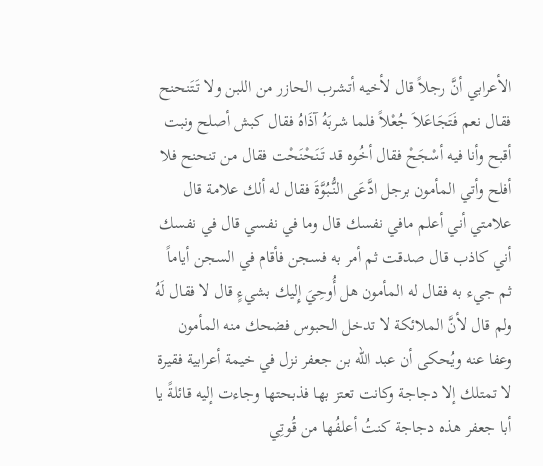الأعرابي أنَّ رجلاً قال لأخيه أتشرب الحازر من اللبن ولا تَتَنحنح فقال نعم فَتَجَاعَلاَ جُعْلاً فلما شربَهُ آذَاهُ فقال كبش أصلح ونبت أقبح وأنا فيه أسْجَحْ فقال أخُوه قد تَنَحْنَحْت فقال من تنحنح فلا أفلح وأتي المأمون برجل ادَّعَى النُّبُوَّةَ فقال له ألك علامة قال علامتي أني أعلم مافي نفسك قال وما في نفسي قال في نفسك أني كاذب قال صدقت ثم أمر به فسجن فأقام في السجن أياماً ثم جيء به فقال له المأمون هل أُوحِيَ إِليك بشيءٍ قال لا فقال لَهُ ولم قال لأنَّ الملائكة لا تدخل الحبوس فضحك منه المأمون وعفا عنه ويُحكى أن عبد الله بن جعفر نزل في خيمة أعرابية فقيرة لا تمتلك إلا دجاجة وكانت تعتز بها فذبحتها وجاءت إليه قائلةً يا أبا جعفر هذه دجاجة كنتُ أعلفُها من قُوتِي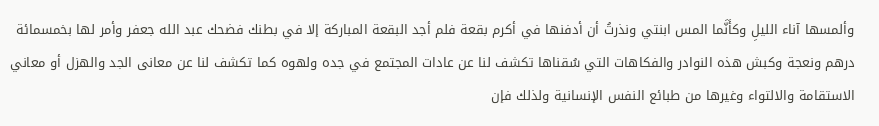وألمسها آناء الليلِ وكأَنَّما المس ابنتي ونذرتُ أن أدفنها في أكرم بقعة فلم أجد البقعة المباركة إلا في بطنك فضحك عبد الله جعفر وأمر لها بخمسمائة درهم ونعجة وكبش هذه النوادر والفكاهات التي سُقناها تكشف لنا عن عادات المجتمع في جده ولهوه كما تكشف لنا عن معانى الجد والهزل أو معاني الاستقامة والالتواء وغيرها من طبائع النفس الإنسانية ولذلك فإن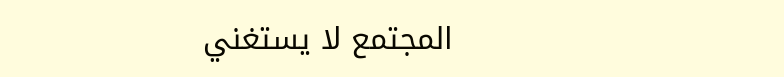المجتمع لا يستغني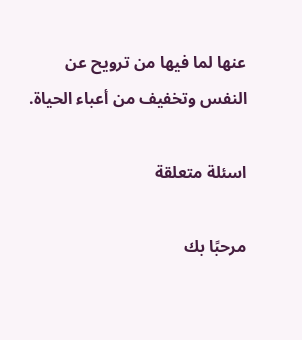عنها لما فيها من ترويح عن النفس وتخفيف من أعباء الحياة.

اسئلة متعلقة

مرحبًا بك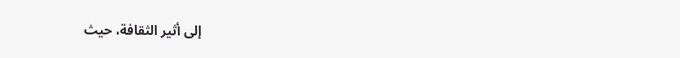إلى أثير الثقافة، حيث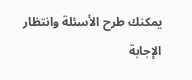يمكنك طرح الأسئلة وانتظار الإجابة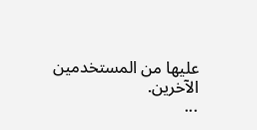عليها من المستخدمين الآخرين.
...